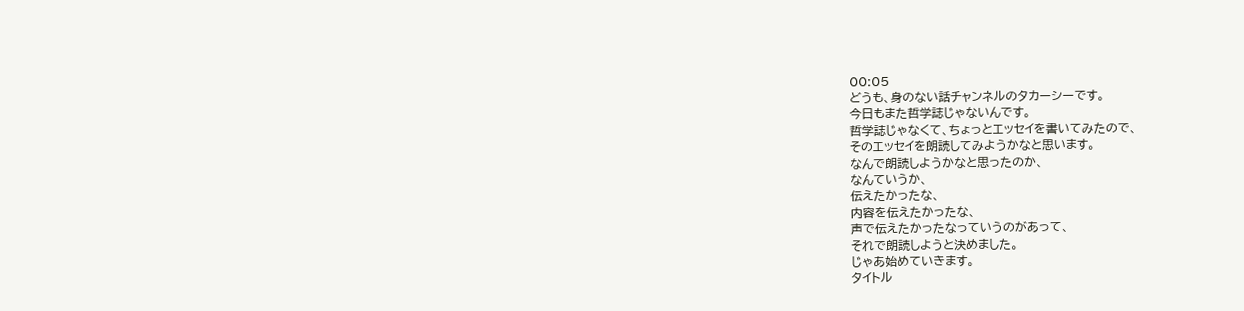00:05
どうも、身のない話チャンネルのタカーシーです。
今日もまた哲学誌じゃないんです。
哲学誌じゃなくて、ちょっとエッセイを書いてみたので、
そのエッセイを朗読してみようかなと思います。
なんで朗読しようかなと思ったのか、
なんていうか、
伝えたかったな、
内容を伝えたかったな、
声で伝えたかったなっていうのがあって、
それで朗読しようと決めました。
じゃあ始めていきます。
タイトル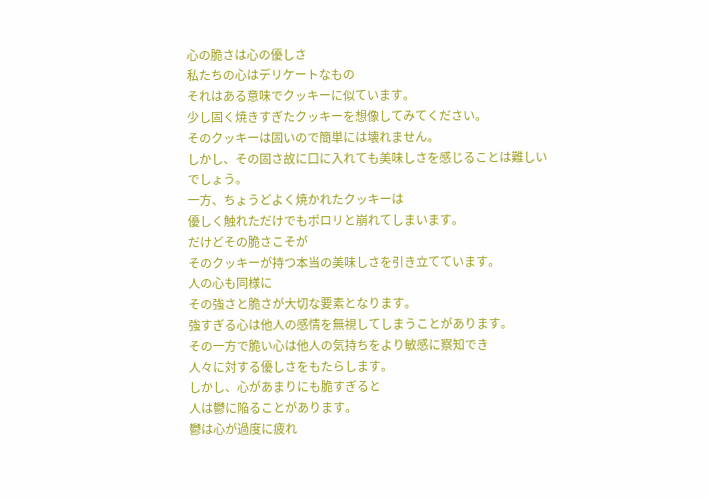心の脆さは心の優しさ
私たちの心はデリケートなもの
それはある意味でクッキーに似ています。
少し固く焼きすぎたクッキーを想像してみてください。
そのクッキーは固いので簡単には壊れません。
しかし、その固さ故に口に入れても美味しさを感じることは難しいでしょう。
一方、ちょうどよく焼かれたクッキーは
優しく触れただけでもポロリと崩れてしまいます。
だけどその脆さこそが
そのクッキーが持つ本当の美味しさを引き立てています。
人の心も同様に
その強さと脆さが大切な要素となります。
強すぎる心は他人の感情を無視してしまうことがあります。
その一方で脆い心は他人の気持ちをより敏感に察知でき
人々に対する優しさをもたらします。
しかし、心があまりにも脆すぎると
人は鬱に陥ることがあります。
鬱は心が過度に疲れ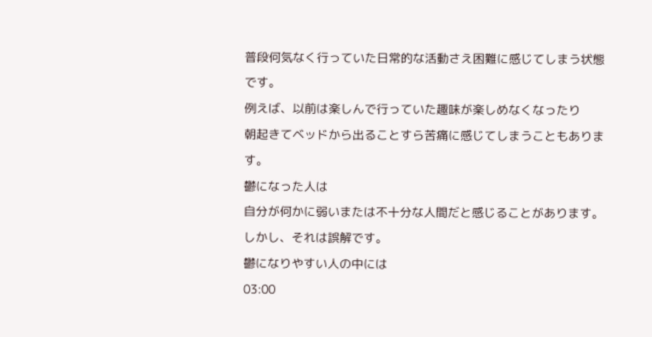普段何気なく行っていた日常的な活動さえ困難に感じてしまう状態です。
例えば、以前は楽しんで行っていた趣味が楽しめなくなったり
朝起きてベッドから出ることすら苦痛に感じてしまうこともあります。
鬱になった人は
自分が何かに弱いまたは不十分な人間だと感じることがあります。
しかし、それは誤解です。
鬱になりやすい人の中には
03:00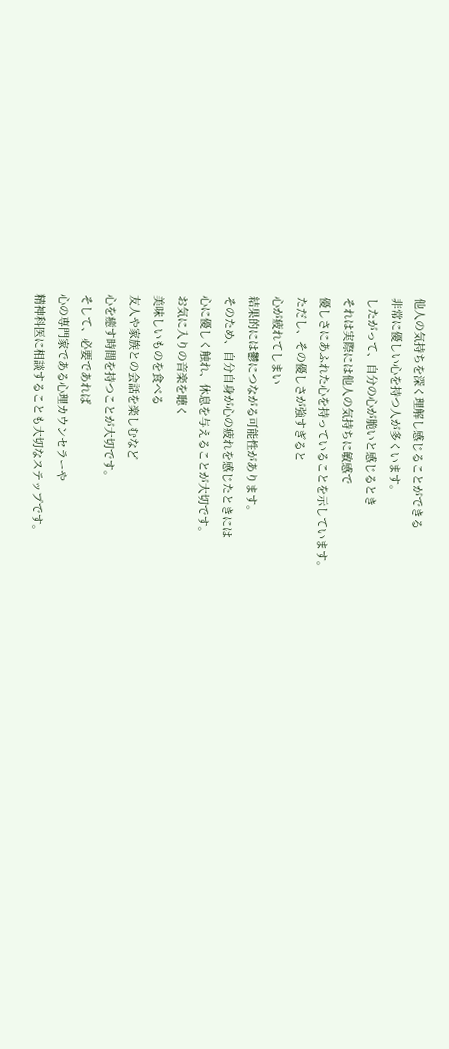他人の気持ちを深く理解し感じることができる
非常に優しい心を持つ人が多くいます。
したがって、自分の心が脆いと感じるとき
それは実際には他人の気持ちに敏感で
優しさにあふれた心を持っていることを示しています。
ただし、その優しさが強すぎると
心が疲れてしまい
結果的には鬱につながる可能性があります。
そのため、自分自身が心の疲れを感じたときには
心に優しく触れ、休息を与えることが大切です。
お気に入りの音楽を聴く
美味しいものを食べる
友人や家族との会話を楽しむなど
心を癒す時間を持つことが大切です。
そして、必要であれば
心の専門家である心理カウンセラーや
精神科医に相談することも大切なステップです。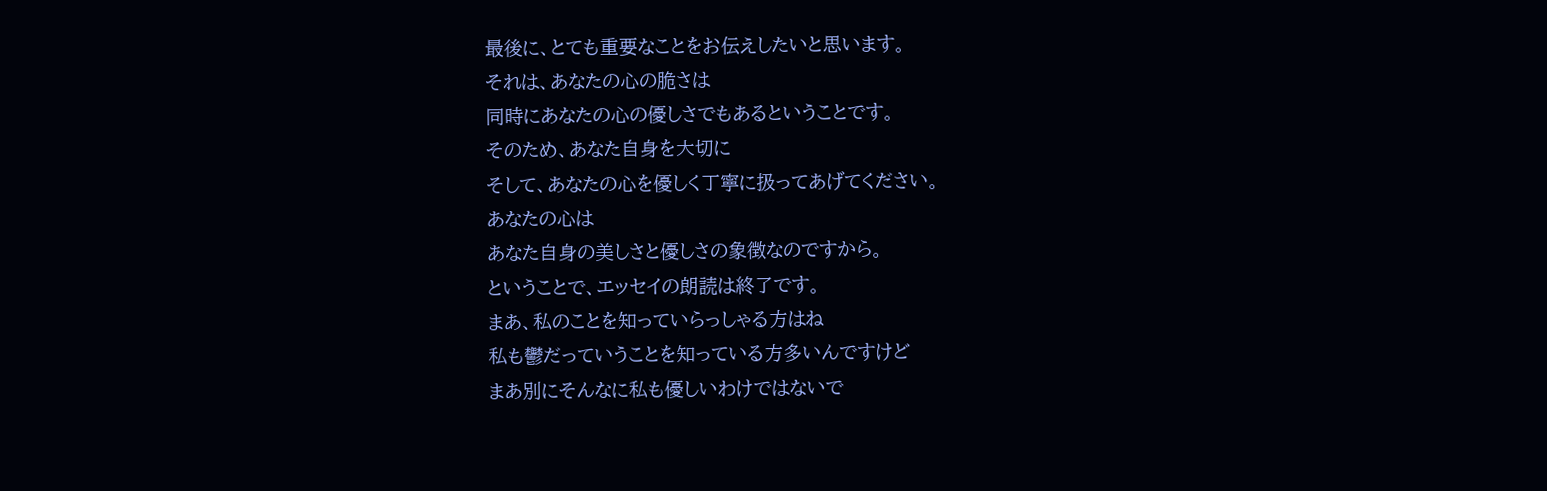最後に、とても重要なことをお伝えしたいと思います。
それは、あなたの心の脆さは
同時にあなたの心の優しさでもあるということです。
そのため、あなた自身を大切に
そして、あなたの心を優しく丁寧に扱ってあげてください。
あなたの心は
あなた自身の美しさと優しさの象徴なのですから。
ということで、エッセイの朗読は終了です。
まあ、私のことを知っていらっしゃる方はね
私も鬱だっていうことを知っている方多いんですけど
まあ別にそんなに私も優しいわけではないで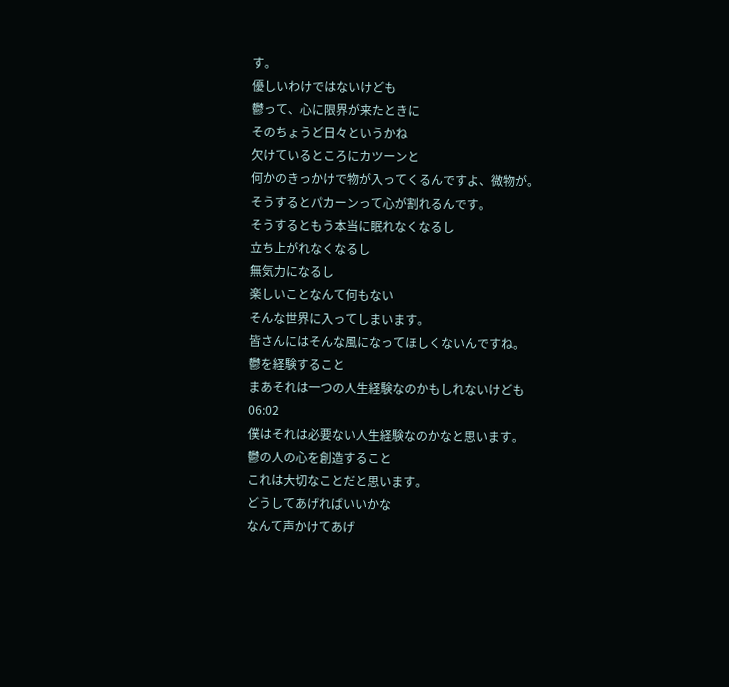す。
優しいわけではないけども
鬱って、心に限界が来たときに
そのちょうど日々というかね
欠けているところにカツーンと
何かのきっかけで物が入ってくるんですよ、微物が。
そうするとパカーンって心が割れるんです。
そうするともう本当に眠れなくなるし
立ち上がれなくなるし
無気力になるし
楽しいことなんて何もない
そんな世界に入ってしまいます。
皆さんにはそんな風になってほしくないんですね。
鬱を経験すること
まあそれは一つの人生経験なのかもしれないけども
06:02
僕はそれは必要ない人生経験なのかなと思います。
鬱の人の心を創造すること
これは大切なことだと思います。
どうしてあげればいいかな
なんて声かけてあげ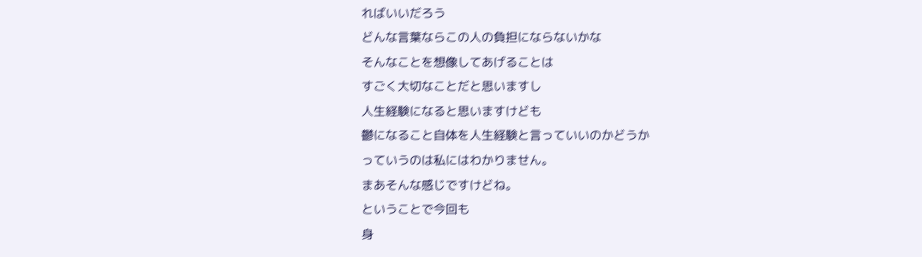ればいいだろう
どんな言葉ならこの人の負担にならないかな
そんなことを想像してあげることは
すごく大切なことだと思いますし
人生経験になると思いますけども
鬱になること自体を人生経験と言っていいのかどうか
っていうのは私にはわかりません。
まあそんな感じですけどね。
ということで今回も
身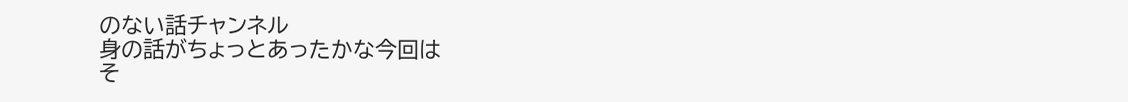のない話チャンネル
身の話がちょっとあったかな今回は
そ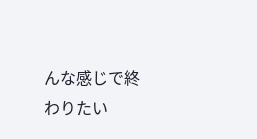んな感じで終わりたい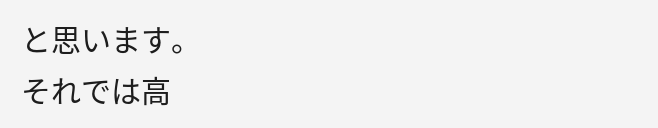と思います。
それでは高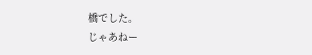橋でした。
じゃあねー